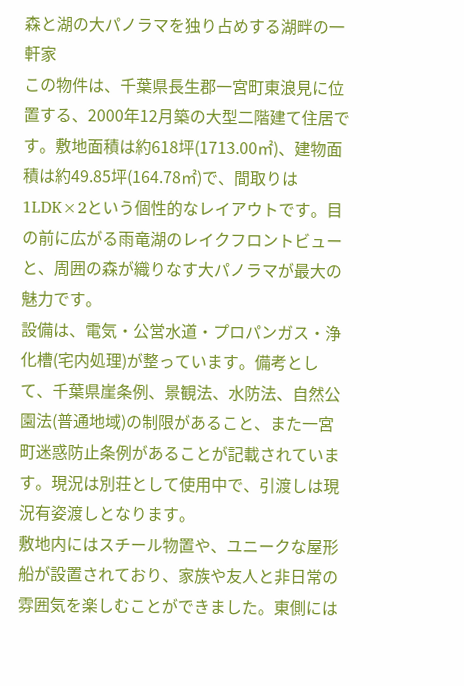森と湖の大パノラマを独り占めする湖畔の一軒家
この物件は、千葉県長生郡一宮町東浪見に位置する、2000年12月築の大型二階建て住居です。敷地面積は約618坪(1713.00㎡)、建物面積は約49.85坪(164.78㎡)で、間取りは1LDK×2という個性的なレイアウトです。目の前に広がる雨竜湖のレイクフロントビューと、周囲の森が織りなす大パノラマが最大の魅力です。
設備は、電気・公営水道・プロパンガス・浄化槽(宅内処理)が整っています。備考として、千葉県崖条例、景観法、水防法、自然公園法(普通地域)の制限があること、また一宮町迷惑防止条例があることが記載されています。現況は別荘として使用中で、引渡しは現況有姿渡しとなります。
敷地内にはスチール物置や、ユニークな屋形船が設置されており、家族や友人と非日常の雰囲気を楽しむことができました。東側には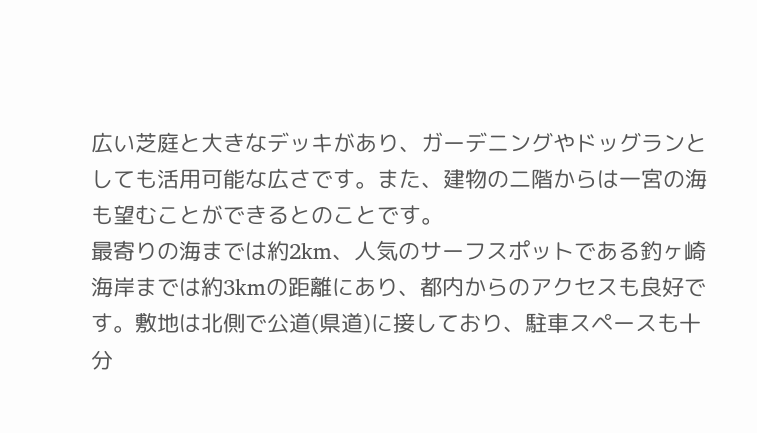広い芝庭と大きなデッキがあり、ガーデニングやドッグランとしても活用可能な広さです。また、建物の二階からは一宮の海も望むことができるとのことです。
最寄りの海までは約2km、人気のサーフスポットである釣ヶ崎海岸までは約3kmの距離にあり、都内からのアクセスも良好です。敷地は北側で公道(県道)に接しており、駐車スペースも十分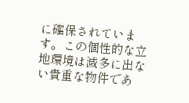に確保されています。この個性的な立地環境は滅多に出ない貴重な物件であ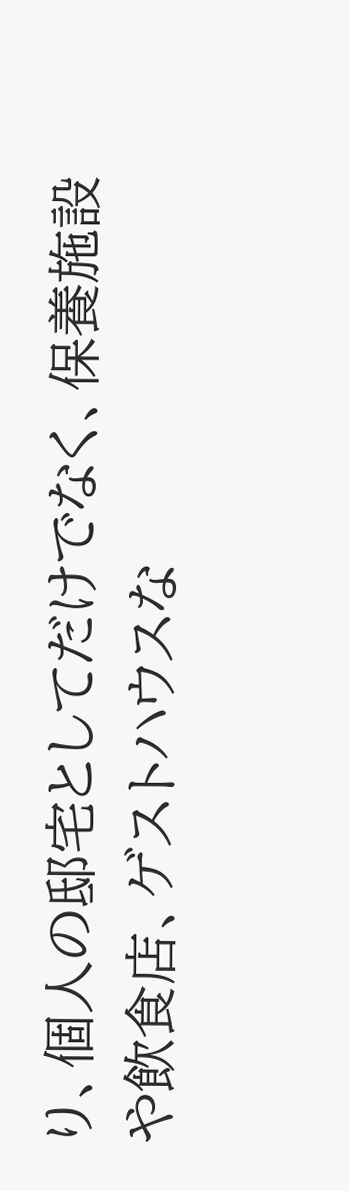り、個人の邸宅としてだけでなく、保養施設や飲食店、ゲストハウスな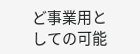ど事業用としての可能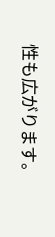性も広がります。